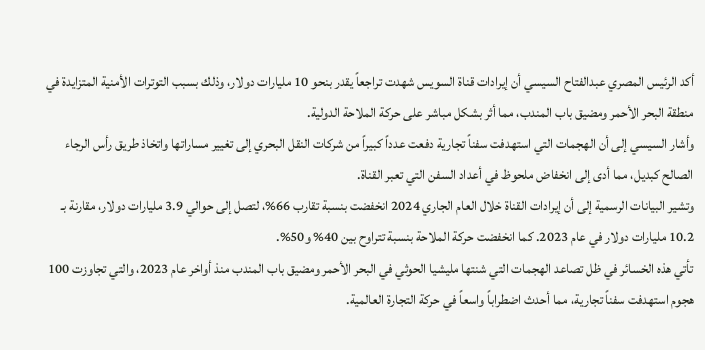أكد الرئيس المصري عبدالفتاح السيسي أن إيرادات قناة السويس شهدت تراجعاً يقدر بنحو 10 مليارات دولار، وذلك بسبب التوترات الأمنية المتزايدة في منطقة البحر الأحمر ومضيق باب المندب، مما أثر بشكل مباشر على حركة الملاحة الدولية.
وأشار السيسي إلى أن الهجمات التي استهدفت سفناً تجارية دفعت عدداً كبيراً من شركات النقل البحري إلى تغيير مساراتها واتخاذ طريق رأس الرجاء الصالح كبديل، مما أدى إلى انخفاض ملحوظ في أعداد السفن التي تعبر القناة.
وتشير البيانات الرسمية إلى أن إيرادات القناة خلال العام الجاري 2024 انخفضت بنسبة تقارب 66%، لتصل إلى حوالي 3.9 مليارات دولار، مقارنة بـ 10.2 مليارات دولار في عام 2023. كما انخفضت حركة الملاحة بنسبة تتراوح بين 40% و50%.
تأتي هذه الخسائر في ظل تصاعد الهجمات التي شنتها مليشيا الحوثي في البحر الأحمر ومضيق باب المندب منذ أواخر عام 2023، والتي تجاوزت 100 هجوم استهدفت سفناً تجارية، مما أحدث اضطراباً واسعاً في حركة التجارة العالمية.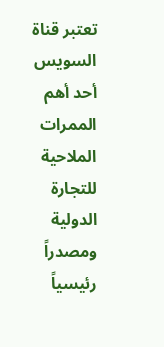تعتبر قناة السويس أحد أهم الممرات الملاحية للتجارة الدولية ومصدراً رئيسياً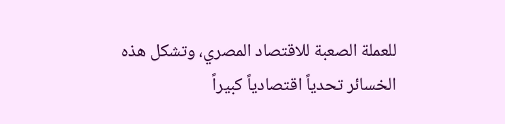للعملة الصعبة للاقتصاد المصري، وتشكل هذه الخسائر تحدياً اقتصادياً كبيراً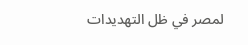لمصر في ظل التهديدات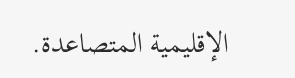الإقليمية المتصاعدة.